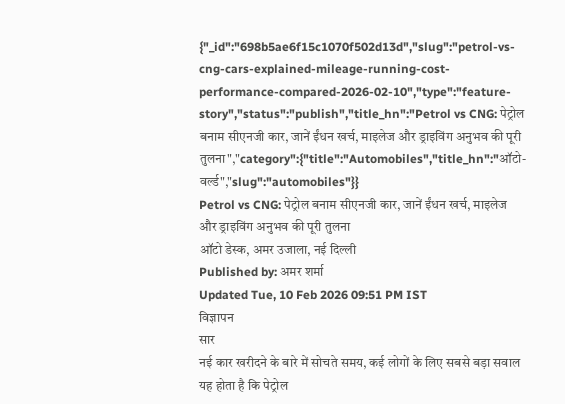{"_id":"698b5ae6f15c1070f502d13d","slug":"petrol-vs-cng-cars-explained-mileage-running-cost-performance-compared-2026-02-10","type":"feature-story","status":"publish","title_hn":"Petrol vs CNG: पेट्रोल बनाम सीएनजी कार, जानें ईंधन खर्च, माइलेज और ड्राइविंग अनुभव की पूरी तुलना","category":{"title":"Automobiles","title_hn":"ऑटो-वर्ल्ड","slug":"automobiles"}}
Petrol vs CNG: पेट्रोल बनाम सीएनजी कार, जानें ईंधन खर्च, माइलेज और ड्राइविंग अनुभव की पूरी तुलना
ऑटो डेस्क, अमर उजाला, नई दिल्ली
Published by: अमर शर्मा
Updated Tue, 10 Feb 2026 09:51 PM IST
विज्ञापन
सार
नई कार खरीदने के बारे में सोचते समय, कई लोगों के लिए सबसे बड़ा सवाल यह होता है कि पेट्रोल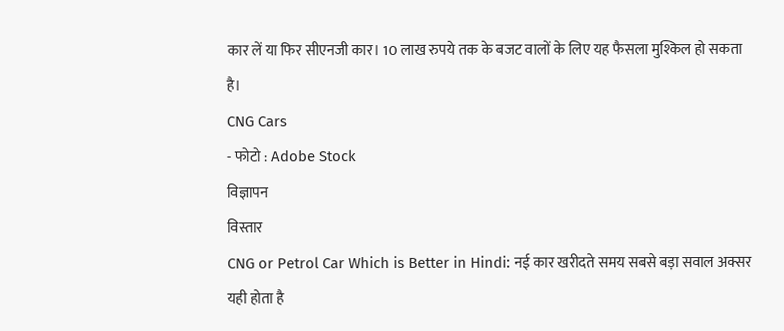कार लें या फिर सीएनजी कार। 10 लाख रुपये तक के बजट वालों के लिए यह फैसला मुश्किल हो सकता है।
CNG Cars
- फोटो : Adobe Stock
विज्ञापन
विस्तार
CNG or Petrol Car Which is Better in Hindi: नई कार खरीदते समय सबसे बड़ा सवाल अक्सर यही होता है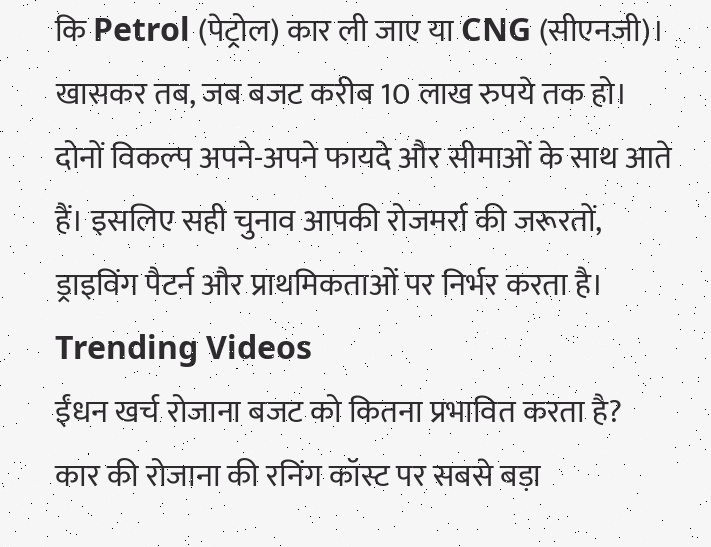कि Petrol (पेट्रोल) कार ली जाए या CNG (सीएनजी)। खासकर तब, जब बजट करीब 10 लाख रुपये तक हो। दोनों विकल्प अपने-अपने फायदे और सीमाओं के साथ आते हैं। इसलिए सही चुनाव आपकी रोजमर्रा की जरूरतों, ड्राइविंग पैटर्न और प्राथमिकताओं पर निर्भर करता है।
Trending Videos
ईंधन खर्च रोजाना बजट को कितना प्रभावित करता है?
कार की रोजाना की रनिंग कॉस्ट पर सबसे बड़ा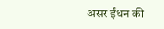असर ईंधन की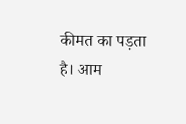कीमत का पड़ता है। आम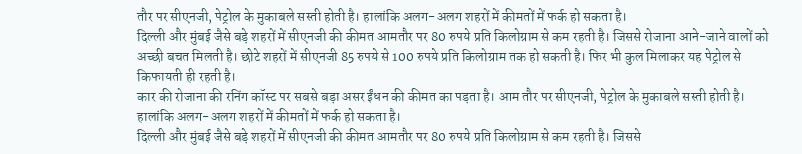तौर पर सीएनजी, पेट्रोल के मुकाबले सस्ती होती है। हालांकि अलग-अलग शहरों में कीमतों में फर्क हो सकता है।
दिल्ली और मुंबई जैसे बड़े शहरों में सीएनजी की कीमत आमतौर पर 80 रुपये प्रति किलोग्राम से कम रहती है। जिससे रोजाना आने-जाने वालों को अच्छी बचत मिलती है। छोटे शहरों में सीएनजी 85 रुपये से 100 रुपये प्रति किलोग्राम तक हो सकती है। फिर भी कुल मिलाकर यह पेट्रोल से किफायती ही रहती है।
कार की रोजाना की रनिंग कॉस्ट पर सबसे बड़ा असर ईंधन की कीमत का पड़ता है। आम तौर पर सीएनजी, पेट्रोल के मुकाबले सस्ती होती है। हालांकि अलग-अलग शहरों में कीमतों में फर्क हो सकता है।
दिल्ली और मुंबई जैसे बड़े शहरों में सीएनजी की कीमत आमतौर पर 80 रुपये प्रति किलोग्राम से कम रहती है। जिससे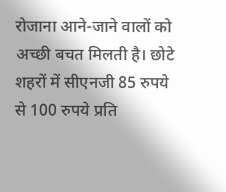रोजाना आने-जाने वालों को अच्छी बचत मिलती है। छोटे शहरों में सीएनजी 85 रुपये से 100 रुपये प्रति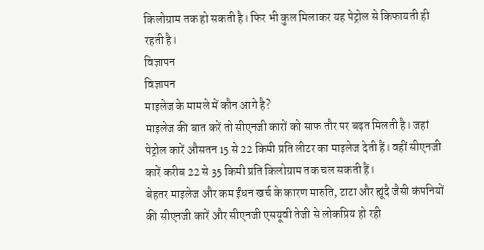किलोग्राम तक हो सकती है। फिर भी कुल मिलाकर यह पेट्रोल से किफायती ही रहती है।
विज्ञापन
विज्ञापन
माइलेज के मामले में कौन आगे है?
माइलेज की बात करें तो सीएनजी कारों को साफ तौर पर बढ़त मिलती है। जहां पेट्रोल कारें औसतन 15 से 22 किमी प्रति लीटर का माइलेज देती हैं। वहीं सीएनजी कारें करीब 22 से 35 किमी प्रति किलोग्राम तक चल सकती हैं।
बेहतर माइलेज और कम ईंधन खर्च के कारण मारुति, टाटा और ह्यूंदै जैसी कंपनियों की सीएनजी कारें और सीएनजी एसयूवी तेजी से लोकप्रिय हो रही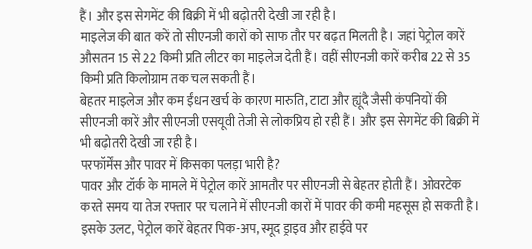हैं। और इस सेगमेंट की बिक्री में भी बढ़ोतरी देखी जा रही है।
माइलेज की बात करें तो सीएनजी कारों को साफ तौर पर बढ़त मिलती है। जहां पेट्रोल कारें औसतन 15 से 22 किमी प्रति लीटर का माइलेज देती हैं। वहीं सीएनजी कारें करीब 22 से 35 किमी प्रति किलोग्राम तक चल सकती हैं।
बेहतर माइलेज और कम ईंधन खर्च के कारण मारुति, टाटा और ह्यूंदै जैसी कंपनियों की सीएनजी कारें और सीएनजी एसयूवी तेजी से लोकप्रिय हो रही हैं। और इस सेगमेंट की बिक्री में भी बढ़ोतरी देखी जा रही है।
परफॉर्मेंस और पावर में किसका पलड़ा भारी है?
पावर और टॉर्क के मामले में पेट्रोल कारें आमतौर पर सीएनजी से बेहतर होती हैं। ओवरटेक करते समय या तेज रफ्तार पर चलाने में सीएनजी कारों में पावर की कमी महसूस हो सकती है।
इसके उलट, पेट्रोल कारें बेहतर पिक-अप, स्मूद ड्राइव और हाईवे पर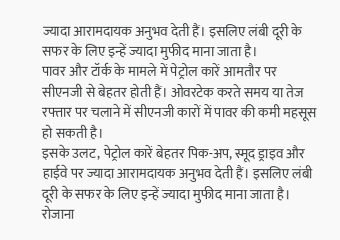ज्यादा आरामदायक अनुभव देती हैं। इसलिए लंबी दूरी के सफर के लिए इन्हें ज्यादा मुफीद माना जाता है।
पावर और टॉर्क के मामले में पेट्रोल कारें आमतौर पर सीएनजी से बेहतर होती हैं। ओवरटेक करते समय या तेज रफ्तार पर चलाने में सीएनजी कारों में पावर की कमी महसूस हो सकती है।
इसके उलट, पेट्रोल कारें बेहतर पिक-अप, स्मूद ड्राइव और हाईवे पर ज्यादा आरामदायक अनुभव देती हैं। इसलिए लंबी दूरी के सफर के लिए इन्हें ज्यादा मुफीद माना जाता है।
रोजाना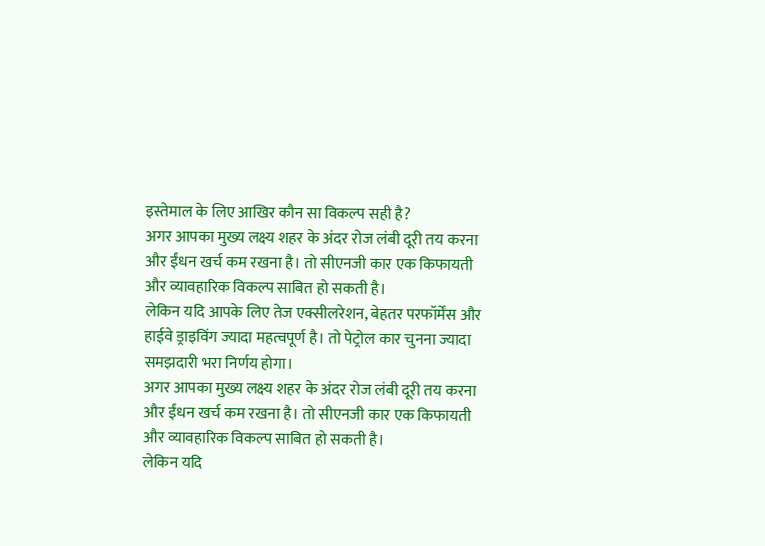इस्तेमाल के लिए आखिर कौन सा विकल्प सही है?
अगर आपका मुख्य लक्ष्य शहर के अंदर रोज लंबी दूरी तय करना और ईंधन खर्च कम रखना है। तो सीएनजी कार एक किफायती और व्यावहारिक विकल्प साबित हो सकती है।
लेकिन यदि आपके लिए तेज एक्सीलरेशन, बेहतर परफॉर्मेंस और हाईवे ड्राइविंग ज्यादा महत्वपूर्ण है। तो पेट्रोल कार चुनना ज्यादा समझदारी भरा निर्णय होगा।
अगर आपका मुख्य लक्ष्य शहर के अंदर रोज लंबी दूरी तय करना और ईंधन खर्च कम रखना है। तो सीएनजी कार एक किफायती और व्यावहारिक विकल्प साबित हो सकती है।
लेकिन यदि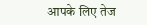आपके लिए तेज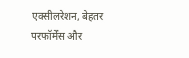एक्सीलरेशन, बेहतर परफॉर्मेंस और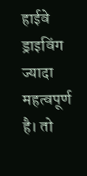हाईवे ड्राइविंग ज्यादा महत्वपूर्ण है। तो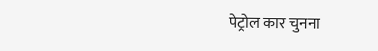पेट्रोल कार चुनना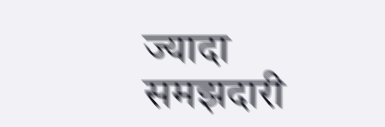ज्यादा समझदारी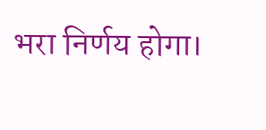भरा निर्णय होगा।